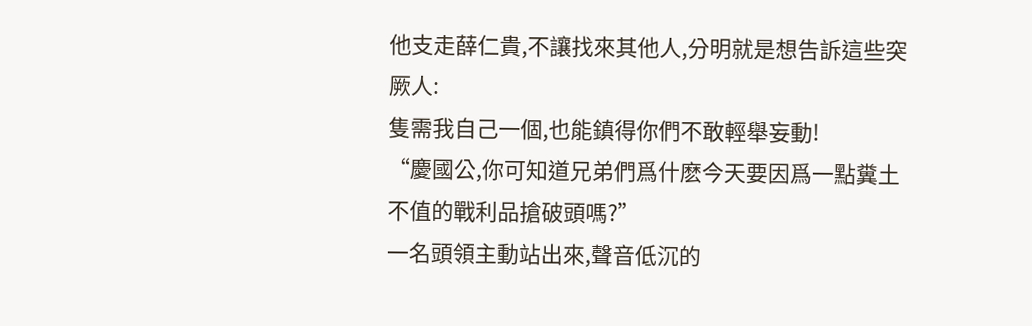他支走薛仁貴,不讓找來其他人,分明就是想告訴這些突厥人:
隻需我自己一個,也能鎮得你們不敢輕舉妄動!
“慶國公,你可知道兄弟們爲什麽今天要因爲一點糞土不值的戰利品搶破頭嗎?”
一名頭領主動站出來,聲音低沉的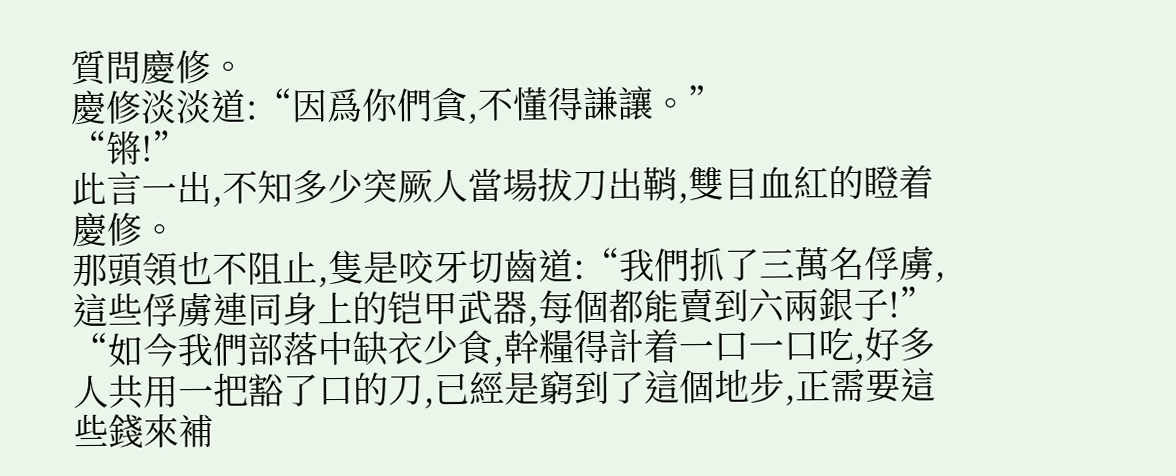質問慶修。
慶修淡淡道:“因爲你們貪,不懂得謙讓。”
“锵!”
此言一出,不知多少突厥人當場拔刀出鞘,雙目血紅的瞪着慶修。
那頭領也不阻止,隻是咬牙切齒道:“我們抓了三萬名俘虜,這些俘虜連同身上的铠甲武器,每個都能賣到六兩銀子!”
“如今我們部落中缺衣少食,幹糧得計着一口一口吃,好多人共用一把豁了口的刀,已經是窮到了這個地步,正需要這些錢來補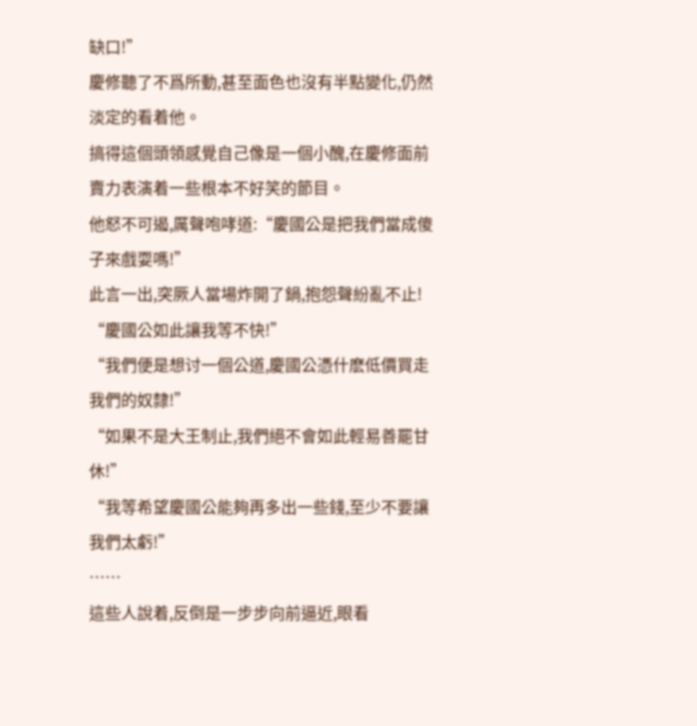缺口!”
慶修聽了不爲所動,甚至面色也沒有半點變化,仍然淡定的看着他。
搞得這個頭領感覺自己像是一個小醜,在慶修面前賣力表演着一些根本不好笑的節目。
他怒不可遏,厲聲咆哮道:“慶國公是把我們當成傻子來戲耍嗎!”
此言一出,突厥人當場炸開了鍋,抱怨聲紛亂不止!
“慶國公如此讓我等不快!”
“我們便是想讨一個公道,慶國公憑什麽低價買走我們的奴隸!”
“如果不是大王制止,我們絕不會如此輕易善罷甘休!”
“我等希望慶國公能夠再多出一些錢,至少不要讓我們太虧!”
……
這些人說着,反倒是一步步向前逼近,眼看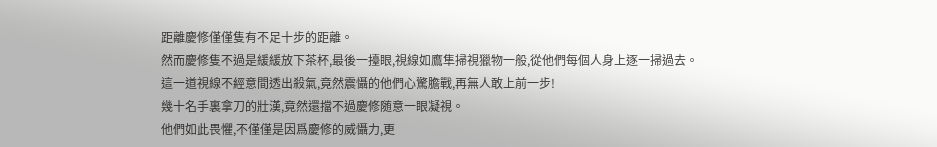距離慶修僅僅隻有不足十步的距離。
然而慶修隻不過是緩緩放下茶杯,最後一擡眼,視線如鷹隼掃視獵物一般,從他們每個人身上逐一掃過去。
這一道視線不經意間透出殺氣,竟然震懾的他們心驚膽戰,再無人敢上前一步!
幾十名手裏拿刀的壯漢,竟然還擋不過慶修随意一眼凝視。
他們如此畏懼,不僅僅是因爲慶修的威懾力,更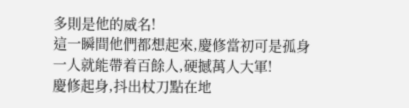多則是他的威名!
這一瞬間他們都想起來,慶修當初可是孤身一人就能帶着百餘人,硬撼萬人大軍!
慶修起身,抖出杖刀點在地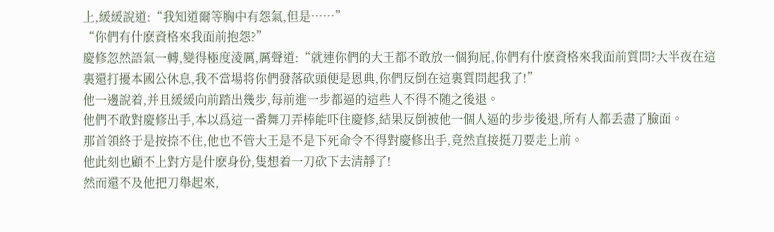上,緩緩說道:“我知道爾等胸中有怨氣,但是……”
“你們有什麽資格來我面前抱怨?”
慶修忽然語氣一轉,變得極度淩厲,厲聲道:“就連你們的大王都不敢放一個狗屁,你們有什麽資格來我面前質問?大半夜在這裏還打擾本國公休息,我不當場将你們發落砍頭便是恩典,你們反倒在這裏質問起我了!”
他一邊說着,并且緩緩向前踏出幾步,每前進一步都逼的這些人不得不随之後退。
他們不敢對慶修出手,本以爲這一番舞刀弄棒能吓住慶修,結果反倒被他一個人逼的步步後退,所有人都丢盡了臉面。
那首領終于是按捺不住,他也不管大王是不是下死命令不得對慶修出手,竟然直接挺刀要走上前。
他此刻也顧不上對方是什麽身份,隻想着一刀砍下去清靜了!
然而還不及他把刀舉起來,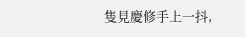隻見慶修手上一抖,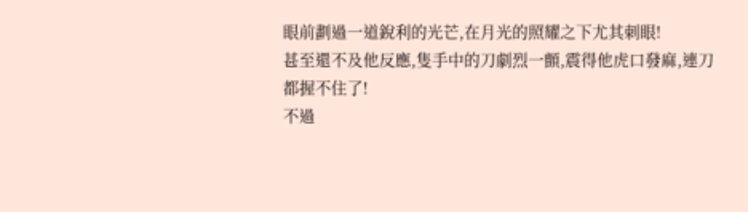眼前劃過一道銳利的光芒,在月光的照耀之下尤其刺眼!
甚至還不及他反應,隻手中的刀劇烈一顫,震得他虎口發麻,連刀都握不住了!
不過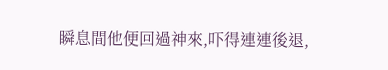瞬息間他便回過神來,吓得連連後退,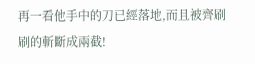再一看他手中的刀已經落地,而且被齊刷刷的斬斷成兩截!